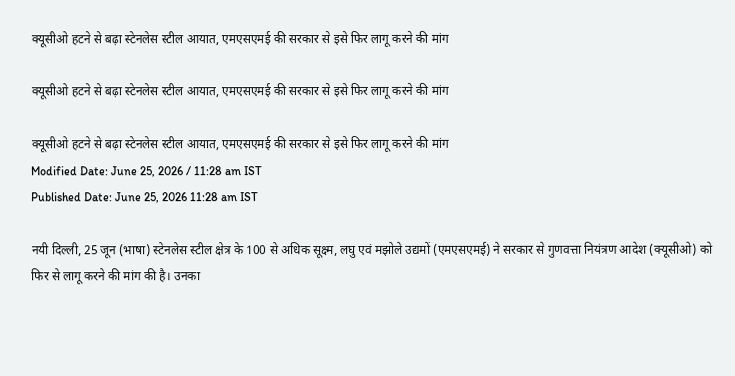क्यूसीओ हटने से बढ़ा स्टेनलेस स्टील आयात, एमएसएमई की सरकार से इसे फिर लागू करने की मांग

क्यूसीओ हटने से बढ़ा स्टेनलेस स्टील आयात, एमएसएमई की सरकार से इसे फिर लागू करने की मांग

क्यूसीओ हटने से बढ़ा स्टेनलेस स्टील आयात, एमएसएमई की सरकार से इसे फिर लागू करने की मांग
Modified Date: June 25, 2026 / 11:28 am IST
Published Date: June 25, 2026 11:28 am IST

नयी दिल्ली, 25 जून (भाषा) स्टेनलेस स्टील क्षेत्र के 100 से अधिक सूक्ष्म, लघु एवं मझोले उद्यमों (एमएसएमई) ने सरकार से गुणवत्ता नियंत्रण आदेश (क्यूसीओ) को फिर से लागू करने की मांग की है। उनका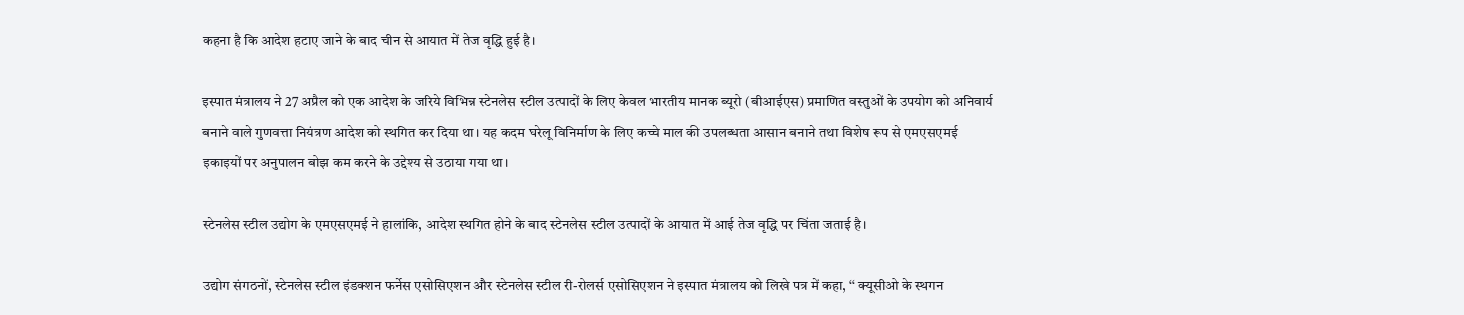कहना है कि आदेश हटाए जाने के बाद चीन से आयात में तेज वृद्धि हुई है।

इस्पात मंत्रालय ने 27 अप्रैल को एक आदेश के जरिये विभिन्न स्टेनलेस स्टील उत्पादों के लिए केवल भारतीय मानक ब्यूरो (बीआईएस) प्रमाणित वस्तुओं के उपयोग को अनिवार्य बनाने वाले गुणवत्ता नियंत्रण आदेश को स्थगित कर दिया था। यह कदम घरेलू विनिर्माण के लिए कच्चे माल की उपलब्धता आसान बनाने तथा विशेष रूप से एमएसएमई इकाइयों पर अनुपालन बोझ कम करने के उद्देश्य से उठाया गया था।

स्टेनलेस स्टील उद्योग के एमएसएमई ने हालांकि, आदेश स्थगित होने के बाद स्टेनलेस स्टील उत्पादों के आयात में आई तेज वृद्धि पर चिंता जताई है।

उद्योग संगठनों, स्टेनलेस स्टील इंडक्शन फर्नेस एसोसिएशन और स्टेनलेस स्टील री-रोलर्स एसोसिएशन ने इस्पात मंत्रालय को लिखे पत्र में कहा, ‘‘ क्यूसीओ के स्थगन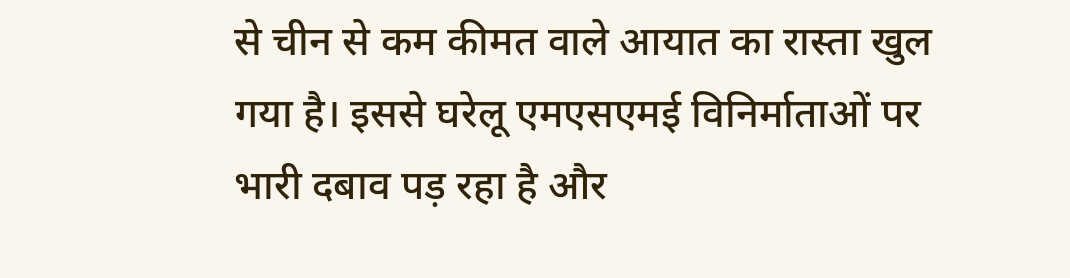से चीन से कम कीमत वाले आयात का रास्ता खुल गया है। इससे घरेलू एमएसएमई विनिर्माताओं पर भारी दबाव पड़ रहा है और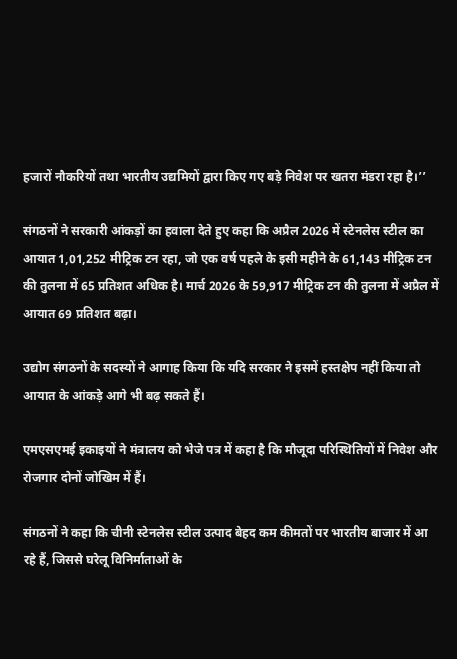हजारों नौकरियों तथा भारतीय उद्यमियों द्वारा किए गए बड़े निवेश पर खतरा मंडरा रहा है।’’

संगठनों ने सरकारी आंकड़ों का हवाला देते हुए कहा कि अप्रैल 2026 में स्टेनलेस स्टील का आयात 1,01,252 मीट्रिक टन रहा, जो एक वर्ष पहले के इसी महीने के 61,143 मीट्रिक टन की तुलना में 65 प्रतिशत अधिक है। मार्च 2026 के 59,917 मीट्रिक टन की तुलना में अप्रैल में आयात 69 प्रतिशत बढ़ा।

उद्योग संगठनों के सदस्यों ने आगाह किया कि यदि सरकार ने इसमें हस्तक्षेप नहीं किया तो आयात के आंकड़े आगे भी बढ़ सकते हैं।

एमएसएमई इकाइयों ने मंत्रालय को भेजे पत्र में कहा है कि मौजूदा परिस्थितियों में निवेश और रोजगार दोनों जोखिम में हैं।

संगठनों ने कहा कि चीनी स्टेनलेस स्टील उत्पाद बेहद कम कीमतों पर भारतीय बाजार में आ रहे हैं, जिससे घरेलू विनिर्माताओं के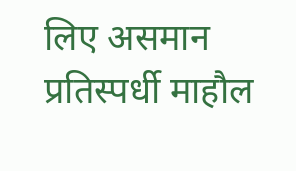लिए असमान प्रतिस्पर्धी माहौल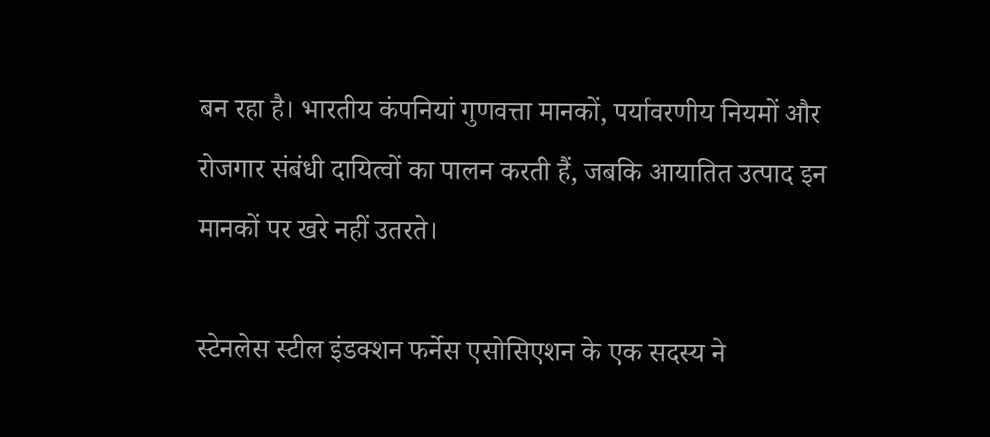बन रहा है। भारतीय कंपनियां गुणवत्ता मानकों, पर्यावरणीय नियमों और रोजगार संबंधी दायित्वों का पालन करती हैं, जबकि आयातित उत्पाद इन मानकों पर खरे नहीं उतरते।

स्टेनलेस स्टील इंडक्शन फर्नेस एसोसिएशन के एक सदस्य ने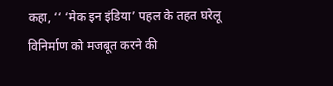कहा, ‘‘ ‘मेक इन इंडिया’ पहल के तहत घरेलू विनिर्माण को मजबूत करने की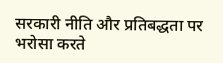सरकारी नीति और प्रतिबद्धता पर भरोसा करते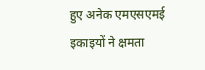हुए अनेक एमएसएमई इकाइयों ने क्षमता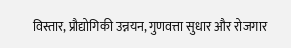विस्तार, प्रौद्योगिकी उन्नयन, गुणवत्ता सुधार और रोजगार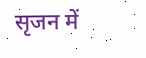सृजन में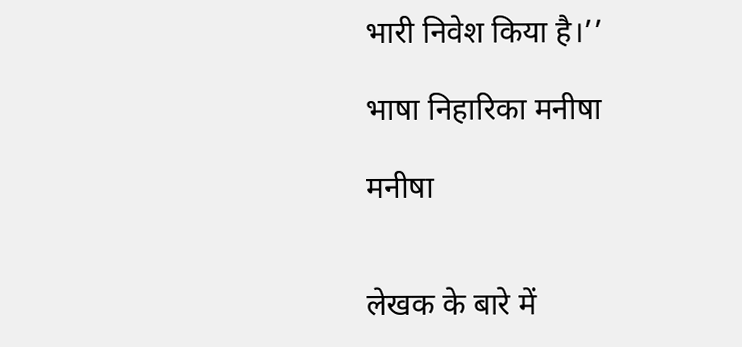भारी निवेश किया है।’’

भाषा निहारिका मनीषा

मनीषा


लेखक के बारे में